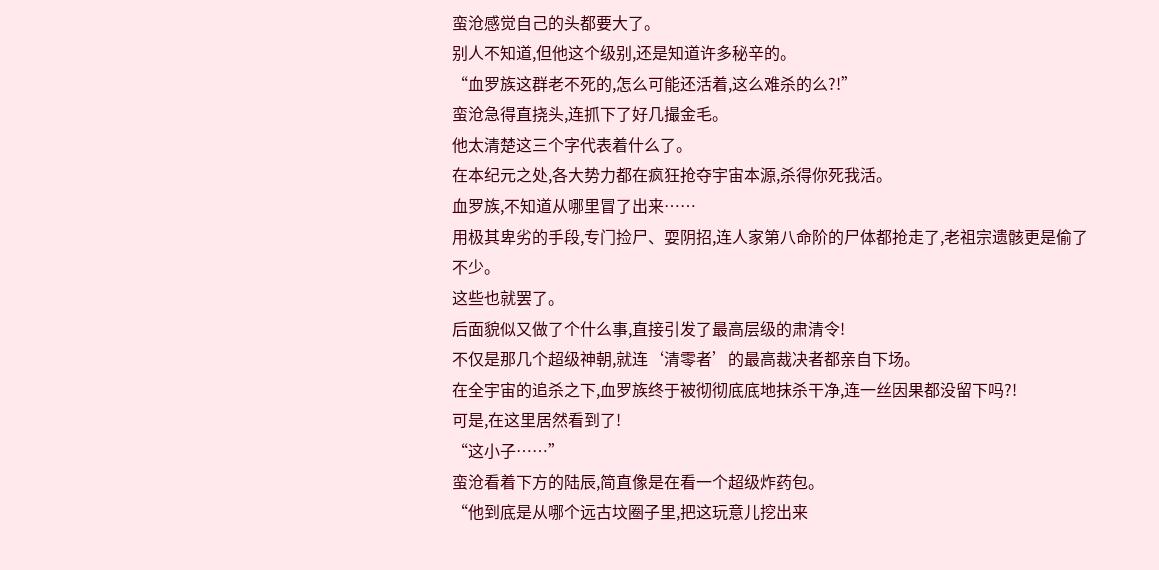蛮沧感觉自己的头都要大了。
别人不知道,但他这个级别,还是知道许多秘辛的。
“血罗族这群老不死的,怎么可能还活着,这么难杀的么?!”
蛮沧急得直挠头,连抓下了好几撮金毛。
他太清楚这三个字代表着什么了。
在本纪元之处,各大势力都在疯狂抢夺宇宙本源,杀得你死我活。
血罗族,不知道从哪里冒了出来……
用极其卑劣的手段,专门捡尸、耍阴招,连人家第八命阶的尸体都抢走了,老祖宗遗骸更是偷了不少。
这些也就罢了。
后面貌似又做了个什么事,直接引发了最高层级的肃清令!
不仅是那几个超级神朝,就连‘清零者’的最高裁决者都亲自下场。
在全宇宙的追杀之下,血罗族终于被彻彻底底地抹杀干净,连一丝因果都没留下吗?!
可是,在这里居然看到了!
“这小子……”
蛮沧看着下方的陆辰,简直像是在看一个超级炸药包。
“他到底是从哪个远古坟圈子里,把这玩意儿挖出来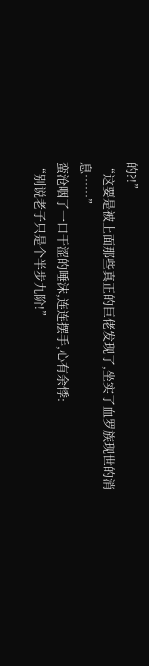的?!”
“这要是被上面那些真正的巨佬发现了,坐实了血罗族现世的消息……”
蛮沧咽了一口干涩的唾沫,连连摆手,心有余悸:
“别说老子只是个半步九阶!”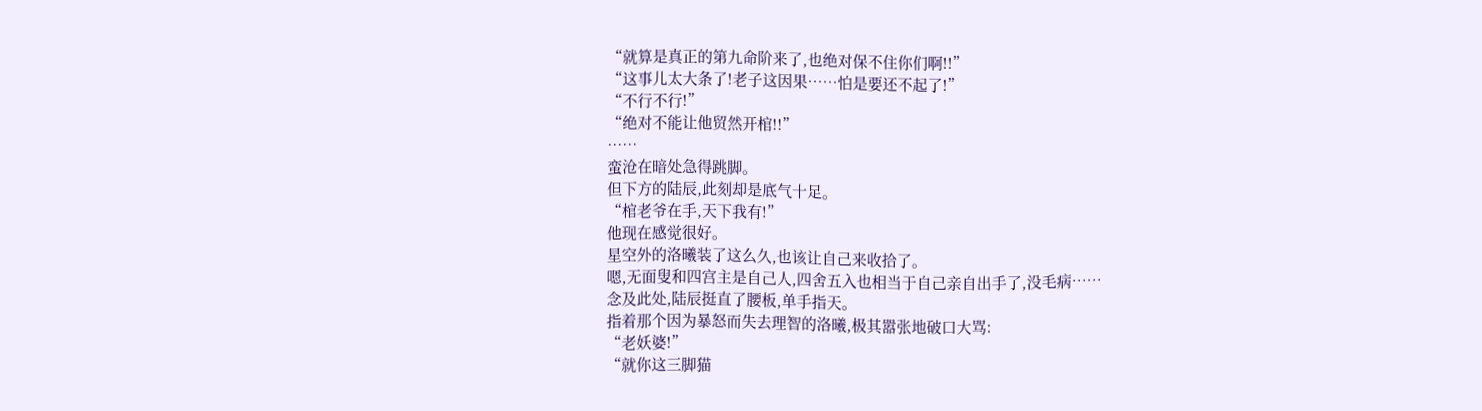“就算是真正的第九命阶来了,也绝对保不住你们啊!!”
“这事儿太大条了!老子这因果……怕是要还不起了!”
“不行不行!”
“绝对不能让他贸然开棺!!”
……
蛮沧在暗处急得跳脚。
但下方的陆辰,此刻却是底气十足。
“棺老爷在手,天下我有!”
他现在感觉很好。
星空外的洛曦装了这么久,也该让自己来收拾了。
嗯,无面叟和四宫主是自己人,四舍五入也相当于自己亲自出手了,没毛病……
念及此处,陆辰挺直了腰板,单手指天。
指着那个因为暴怒而失去理智的洛曦,极其嚣张地破口大骂:
“老妖婆!”
“就你这三脚猫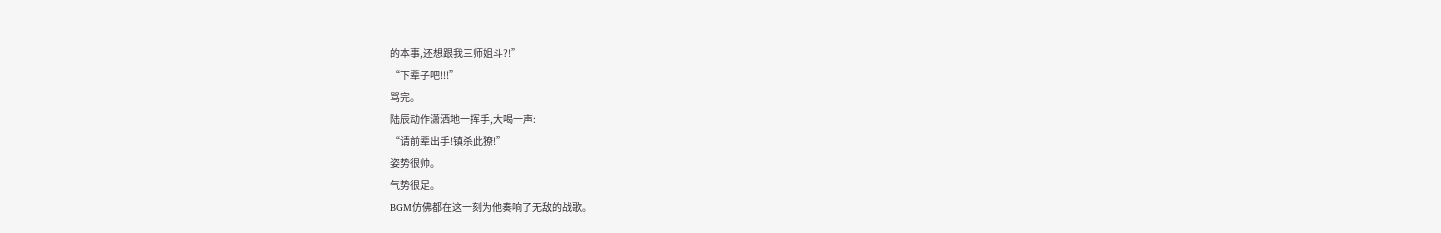的本事,还想跟我三师姐斗?!”
“下辈子吧!!!”
骂完。
陆辰动作潇洒地一挥手,大喝一声:
“请前辈出手!镇杀此獠!”
姿势很帅。
气势很足。
BGM仿佛都在这一刻为他奏响了无敌的战歌。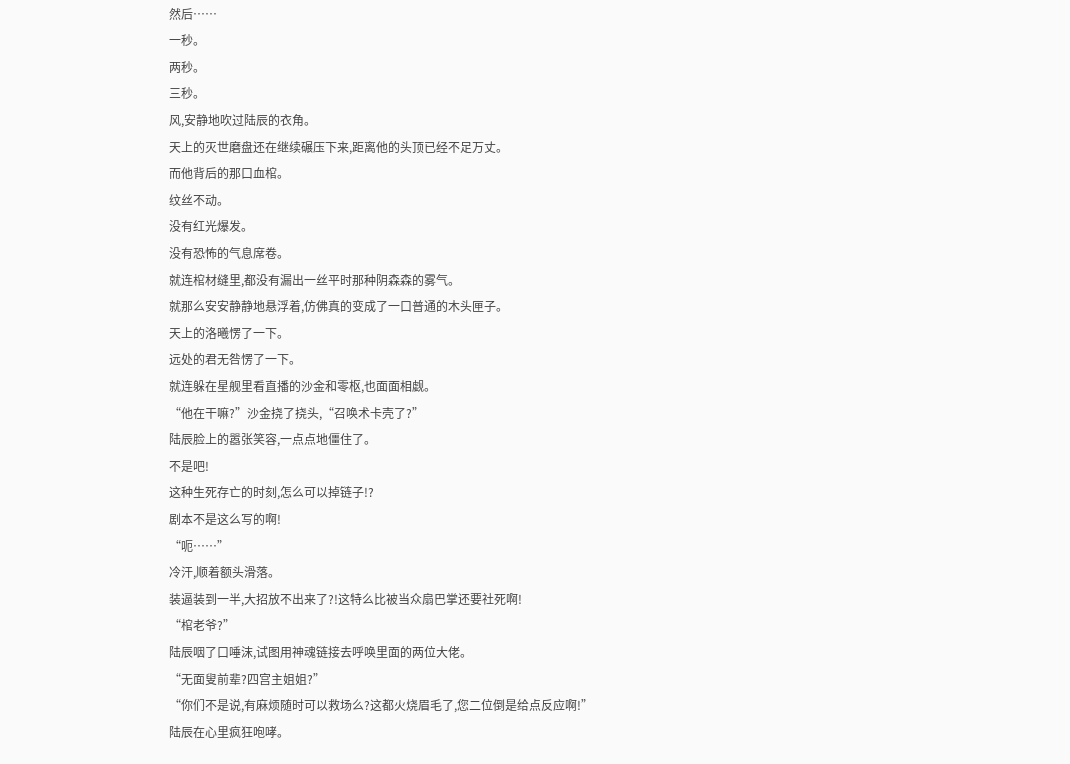然后……
一秒。
两秒。
三秒。
风,安静地吹过陆辰的衣角。
天上的灭世磨盘还在继续碾压下来,距离他的头顶已经不足万丈。
而他背后的那口血棺。
纹丝不动。
没有红光爆发。
没有恐怖的气息席卷。
就连棺材缝里,都没有漏出一丝平时那种阴森森的雾气。
就那么安安静静地悬浮着,仿佛真的变成了一口普通的木头匣子。
天上的洛曦愣了一下。
远处的君无咎愣了一下。
就连躲在星舰里看直播的沙金和零枢,也面面相觑。
“他在干嘛?”沙金挠了挠头,“召唤术卡壳了?”
陆辰脸上的嚣张笑容,一点点地僵住了。
不是吧!
这种生死存亡的时刻,怎么可以掉链子!?
剧本不是这么写的啊!
“呃……”
冷汗,顺着额头滑落。
装逼装到一半,大招放不出来了?!这特么比被当众扇巴掌还要社死啊!
“棺老爷?”
陆辰咽了口唾沫,试图用神魂链接去呼唤里面的两位大佬。
“无面叟前辈?四宫主姐姐?”
“你们不是说,有麻烦随时可以救场么?这都火烧眉毛了,您二位倒是给点反应啊!”
陆辰在心里疯狂咆哮。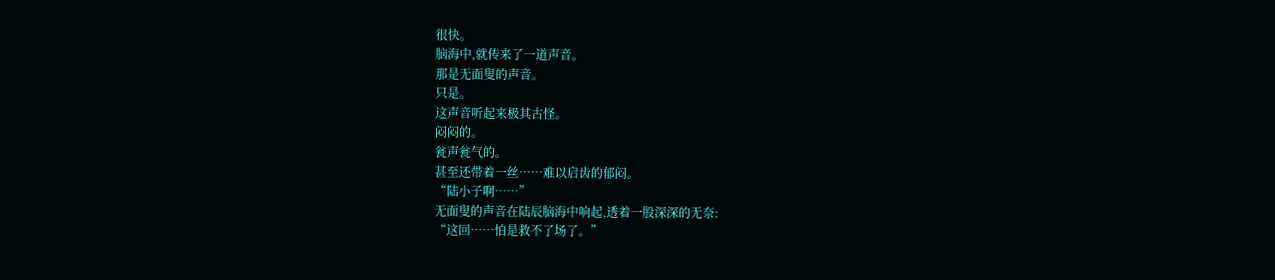很快。
脑海中,就传来了一道声音。
那是无面叟的声音。
只是。
这声音听起来极其古怪。
闷闷的。
瓮声瓮气的。
甚至还带着一丝……难以启齿的郁闷。
“陆小子啊……”
无面叟的声音在陆辰脑海中响起,透着一股深深的无奈:
“这回……怕是救不了场了。”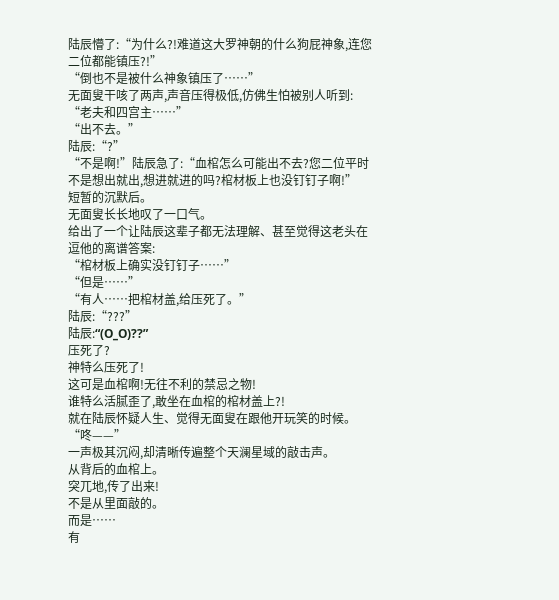陆辰懵了:“为什么?!难道这大罗神朝的什么狗屁神象,连您二位都能镇压?!”
“倒也不是被什么神象镇压了……”
无面叟干咳了两声,声音压得极低,仿佛生怕被别人听到:
“老夫和四宫主……”
“出不去。”
陆辰:“?”
“不是啊!”陆辰急了:“血棺怎么可能出不去?您二位平时不是想出就出,想进就进的吗?棺材板上也没钉钉子啊!”
短暂的沉默后。
无面叟长长地叹了一口气。
给出了一个让陆辰这辈子都无法理解、甚至觉得这老头在逗他的离谱答案:
“棺材板上确实没钉钉子……”
“但是……”
“有人……把棺材盖,给压死了。”
陆辰:“???”
陆辰:“(O_O)??”
压死了?
神特么压死了!
这可是血棺啊!无往不利的禁忌之物!
谁特么活腻歪了,敢坐在血棺的棺材盖上?!
就在陆辰怀疑人生、觉得无面叟在跟他开玩笑的时候。
“咚——”
一声极其沉闷,却清晰传遍整个天澜星域的敲击声。
从背后的血棺上。
突兀地,传了出来!
不是从里面敲的。
而是……
有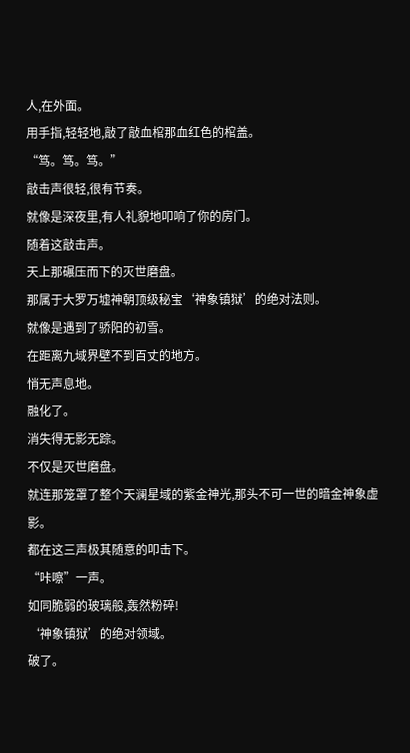人,在外面。
用手指,轻轻地,敲了敲血棺那血红色的棺盖。
“笃。笃。笃。”
敲击声很轻,很有节奏。
就像是深夜里,有人礼貌地叩响了你的房门。
随着这敲击声。
天上那碾压而下的灭世磨盘。
那属于大罗万墟神朝顶级秘宝‘神象镇狱’的绝对法则。
就像是遇到了骄阳的初雪。
在距离九域界壁不到百丈的地方。
悄无声息地。
融化了。
消失得无影无踪。
不仅是灭世磨盘。
就连那笼罩了整个天澜星域的紫金神光,那头不可一世的暗金神象虚影。
都在这三声极其随意的叩击下。
“咔嚓”一声。
如同脆弱的玻璃般,轰然粉碎!
‘神象镇狱’的绝对领域。
破了。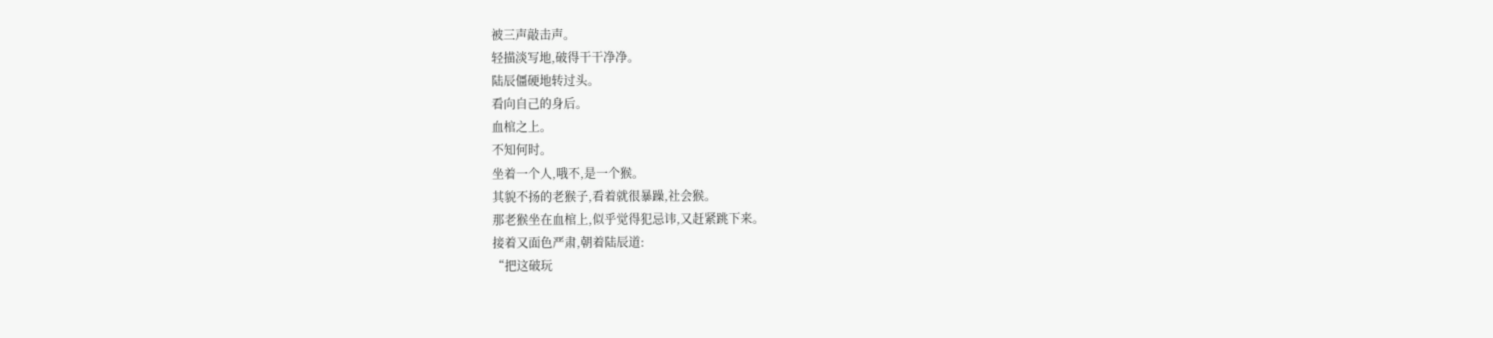被三声敲击声。
轻描淡写地,破得干干净净。
陆辰僵硬地转过头。
看向自己的身后。
血棺之上。
不知何时。
坐着一个人,哦不,是一个猴。
其貌不扬的老猴子,看着就很暴躁,社会猴。
那老猴坐在血棺上,似乎觉得犯忌讳,又赶紧跳下来。
接着又面色严肃,朝着陆辰道:
“把这破玩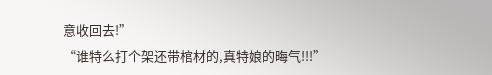意收回去!”
“谁特么打个架还带棺材的,真特娘的晦气!!!”